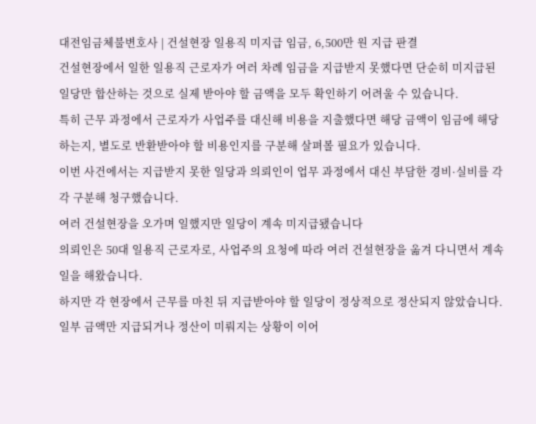대전임금체불변호사 | 건설현장 일용직 미지급 임금, 6,500만 원 지급 판결
건설현장에서 일한 일용직 근로자가 여러 차례 임금을 지급받지 못했다면 단순히 미지급된 일당만 합산하는 것으로 실제 받아야 할 금액을 모두 확인하기 어려울 수 있습니다.
특히 근무 과정에서 근로자가 사업주를 대신해 비용을 지출했다면 해당 금액이 임금에 해당하는지, 별도로 반환받아야 할 비용인지를 구분해 살펴볼 필요가 있습니다.
이번 사건에서는 지급받지 못한 일당과 의뢰인이 업무 과정에서 대신 부담한 경비·실비를 각각 구분해 청구했습니다.
여러 건설현장을 오가며 일했지만 일당이 계속 미지급됐습니다
의뢰인은 50대 일용직 근로자로, 사업주의 요청에 따라 여러 건설현장을 옮겨 다니면서 계속 일을 해왔습니다.
하지만 각 현장에서 근무를 마친 뒤 지급받아야 할 일당이 정상적으로 정산되지 않았습니다.
일부 금액만 지급되거나 정산이 미뤄지는 상황이 이어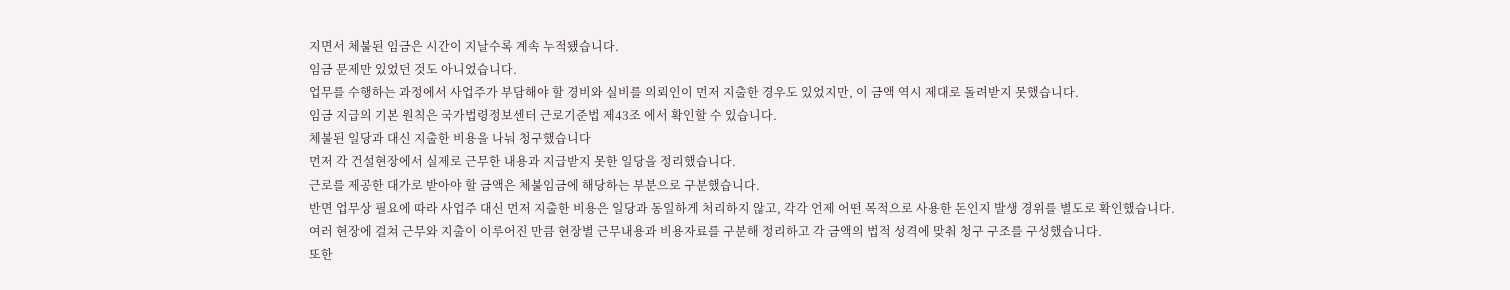지면서 체불된 임금은 시간이 지날수록 계속 누적됐습니다.
임금 문제만 있었던 것도 아니었습니다.
업무를 수행하는 과정에서 사업주가 부담해야 할 경비와 실비를 의뢰인이 먼저 지출한 경우도 있었지만, 이 금액 역시 제대로 돌려받지 못했습니다.
임금 지급의 기본 원칙은 국가법령정보센터 근로기준법 제43조 에서 확인할 수 있습니다.
체불된 일당과 대신 지출한 비용을 나눠 청구했습니다
먼저 각 건설현장에서 실제로 근무한 내용과 지급받지 못한 일당을 정리했습니다.
근로를 제공한 대가로 받아야 할 금액은 체불임금에 해당하는 부분으로 구분했습니다.
반면 업무상 필요에 따라 사업주 대신 먼저 지출한 비용은 일당과 동일하게 처리하지 않고, 각각 언제 어떤 목적으로 사용한 돈인지 발생 경위를 별도로 확인했습니다.
여러 현장에 걸쳐 근무와 지출이 이루어진 만큼 현장별 근무내용과 비용자료를 구분해 정리하고 각 금액의 법적 성격에 맞춰 청구 구조를 구성했습니다.
또한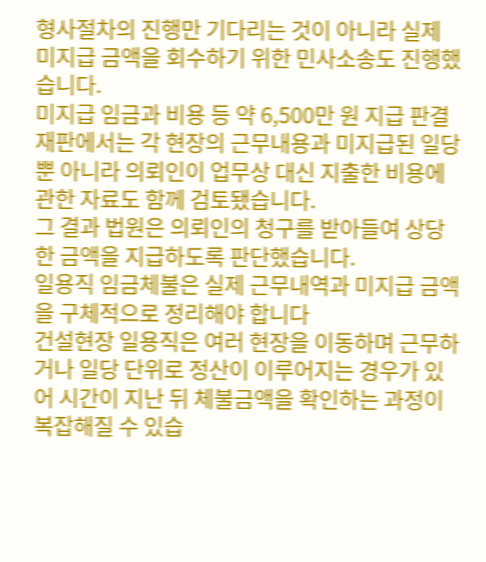형사절차의 진행만 기다리는 것이 아니라 실제 미지급 금액을 회수하기 위한 민사소송도 진행했습니다.
미지급 임금과 비용 등 약 6,500만 원 지급 판결
재판에서는 각 현장의 근무내용과 미지급된 일당뿐 아니라 의뢰인이 업무상 대신 지출한 비용에 관한 자료도 함께 검토됐습니다.
그 결과 법원은 의뢰인의 청구를 받아들여 상당한 금액을 지급하도록 판단했습니다.
일용직 임금체불은 실제 근무내역과 미지급 금액을 구체적으로 정리해야 합니다
건설현장 일용직은 여러 현장을 이동하며 근무하거나 일당 단위로 정산이 이루어지는 경우가 있어 시간이 지난 뒤 체불금액을 확인하는 과정이 복잡해질 수 있습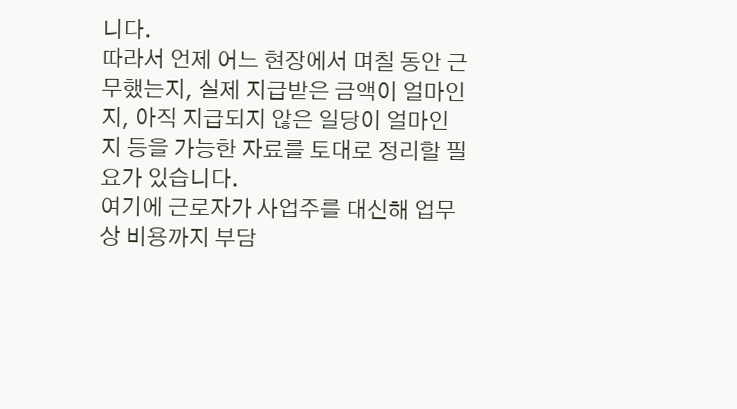니다.
따라서 언제 어느 현장에서 며칠 동안 근무했는지, 실제 지급받은 금액이 얼마인지, 아직 지급되지 않은 일당이 얼마인지 등을 가능한 자료를 토대로 정리할 필요가 있습니다.
여기에 근로자가 사업주를 대신해 업무상 비용까지 부담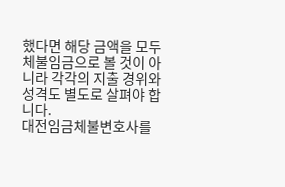했다면 해당 금액을 모두 체불임금으로 볼 것이 아니라 각각의 지출 경위와 성격도 별도로 살펴야 합니다.
대전임금체불변호사를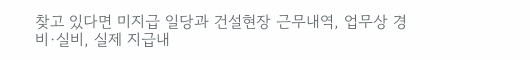찾고 있다면 미지급 일당과 건설현장 근무내역, 업무상 경비·실비, 실제 지급내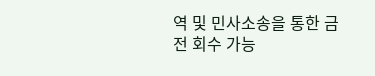역 및 민사소송을 통한 금전 회수 가능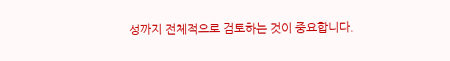성까지 전체적으로 검토하는 것이 중요합니다.